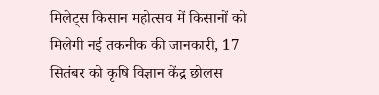मिलेट्स किसान महोत्सव में किसानों को मिलेगी नई तकनीक की जानकारी, 17 सितंबर को कृषि विज्ञान केंद्र छोलस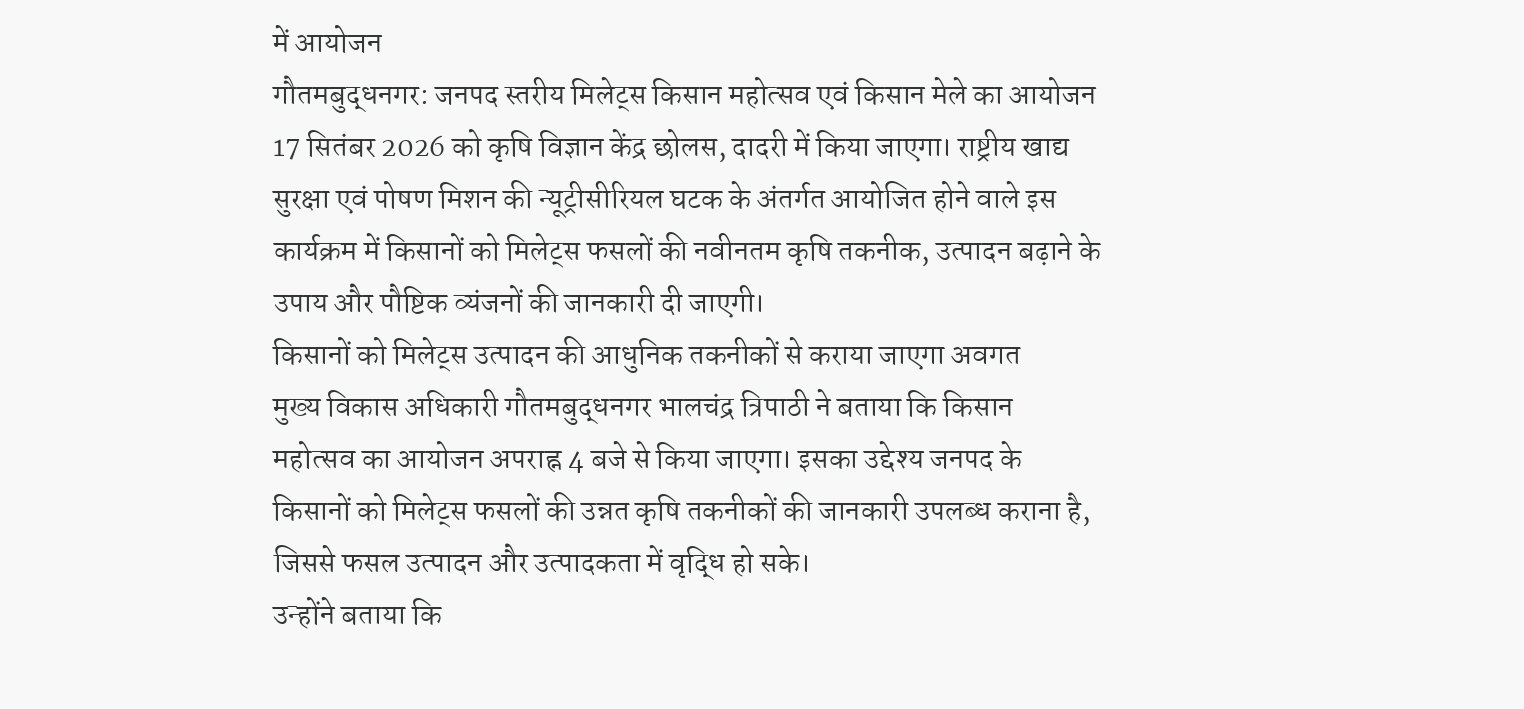में आयोजन
गौतमबुद्धनगर: जनपद स्तरीय मिलेट्स किसान महोत्सव एवं किसान मेले का आयोजन 17 सितंबर 2026 को कृषि विज्ञान केंद्र छोलस, दादरी में किया जाएगा। राष्ट्रीय खाद्य सुरक्षा एवं पोषण मिशन की न्यूट्रीसीरियल घटक के अंतर्गत आयोजित होने वाले इस कार्यक्रम में किसानों को मिलेट्स फसलों की नवीनतम कृषि तकनीक, उत्पादन बढ़ाने के उपाय और पौष्टिक व्यंजनों की जानकारी दी जाएगी।
किसानों को मिलेट्स उत्पादन की आधुनिक तकनीकों से कराया जाएगा अवगत
मुख्य विकास अधिकारी गौतमबुद्धनगर भालचंद्र त्रिपाठी ने बताया कि किसान महोत्सव का आयोजन अपराह्न 4 बजे से किया जाएगा। इसका उद्देश्य जनपद के किसानों को मिलेट्स फसलों की उन्नत कृषि तकनीकों की जानकारी उपलब्ध कराना है, जिससे फसल उत्पादन और उत्पादकता में वृद्धि हो सके।
उन्होंने बताया कि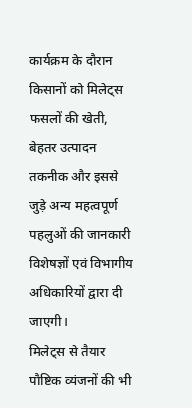कार्यक्रम के दौरान किसानों को मिलेट्स फसलों की खेती, बेहतर उत्पादन तकनीक और इससे जुड़े अन्य महत्वपूर्ण पहलुओं की जानकारी विशेषज्ञों एवं विभागीय अधिकारियों द्वारा दी जाएगी।
मिलेट्स से तैयार पौष्टिक व्यंजनों की भी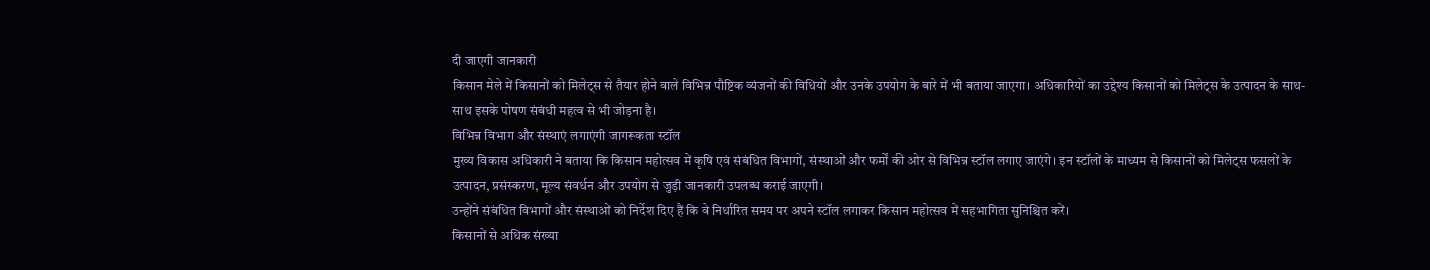दी जाएगी जानकारी
किसान मेले में किसानों को मिलेट्स से तैयार होने वाले विभिन्न पौष्टिक व्यंजनों की विधियों और उनके उपयोग के बारे में भी बताया जाएगा। अधिकारियों का उद्देश्य किसानों को मिलेट्स के उत्पादन के साथ-साथ इसके पोषण संबंधी महत्व से भी जोड़ना है।
विभिन्न विभाग और संस्थाएं लगाएंगी जागरूकता स्टॉल
मुख्य विकास अधिकारी ने बताया कि किसान महोत्सव में कृषि एवं संबंधित विभागों, संस्थाओं और फर्मों की ओर से विभिन्न स्टॉल लगाए जाएंगे। इन स्टॉलों के माध्यम से किसानों को मिलेट्स फसलों के उत्पादन, प्रसंस्करण, मूल्य संवर्धन और उपयोग से जुड़ी जानकारी उपलब्ध कराई जाएगी।
उन्होंने संबंधित विभागों और संस्थाओं को निर्देश दिए हैं कि वे निर्धारित समय पर अपने स्टॉल लगाकर किसान महोत्सव में सहभागिता सुनिश्चित करें।
किसानों से अधिक संख्या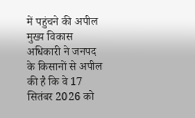में पहुंचने की अपील
मुख्य विकास अधिकारी ने जनपद के किसानों से अपील की है कि वे 17 सितंबर 2026 को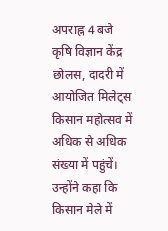अपराह्न 4 बजे कृषि विज्ञान केंद्र छोलस, दादरी में आयोजित मिलेट्स किसान महोत्सव में अधिक से अधिक संख्या में पहुंचें।
उन्होंने कहा कि किसान मेले में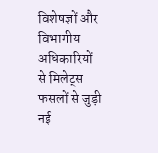विशेषज्ञों और विभागीय अधिकारियों से मिलेट्स फसलों से जुड़ी नई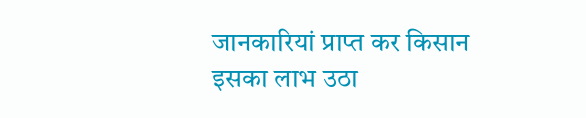जानकारियां प्राप्त कर किसान इसका लाभ उठा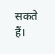सकते हैं।